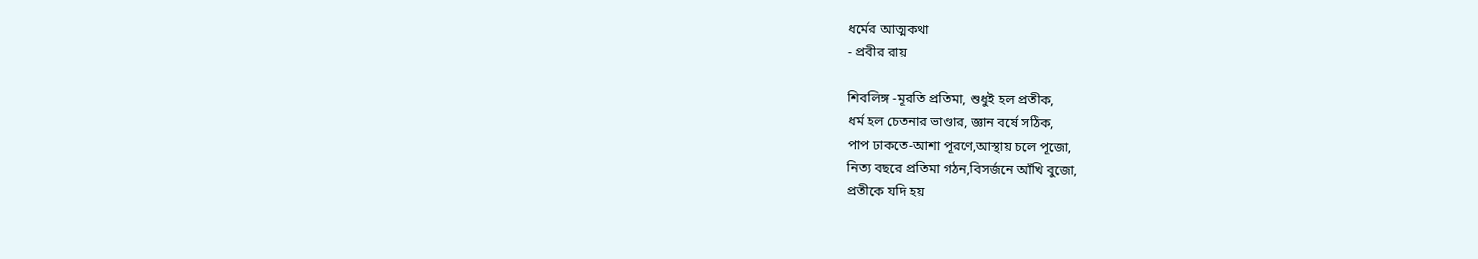ধর্মের আত্মকথা
- প্রবীর রায়

শিবলিঙ্গ -মূরতি প্রতিমা, শুধুই হল প্রতীক,
ধর্ম হল চেতনার ভাণ্ডার, জ্ঞান বর্ষে সঠিক,
পাপ ঢাকতে-আশা পূরণে,আস্থায় চলে পূজো,
নিত্য বছরে প্রতিমা গঠন,বিসর্জনে আঁখি বুজো,
প্রতীকে যদি হয়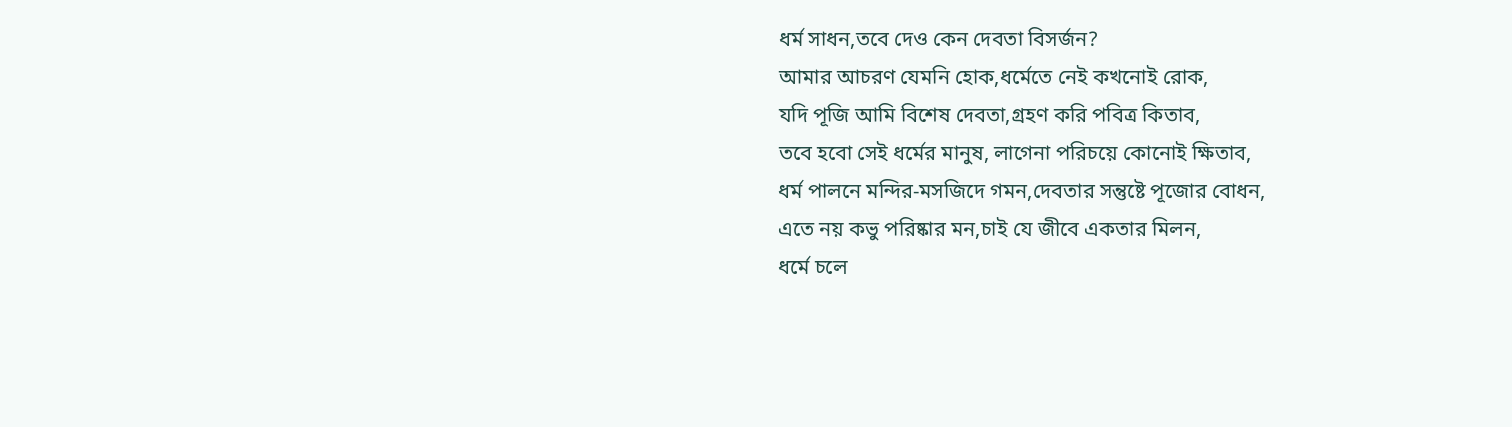ধর্ম সাধন,তবে দেও কেন দেবতা বিসর্জন?
আমার আচরণ যেমনি হোক,ধর্মেতে নেই কখনোই রোক,
যদি পূজি আমি বিশেষ দেবতা,গ্রহণ করি পবিত্র কিতাব,
তবে হবো সেই ধর্মের মানুষ, লাগেনা পরিচয়ে কোনোই ক্ষিতাব,
ধর্ম পালনে মন্দির-মসজিদে গমন,দেবতার সন্তুষ্টে পূজোর বোধন,
এতে নয় কভু পরিষ্কার মন,চাই যে জীবে একতার মিলন,
ধর্মে চলে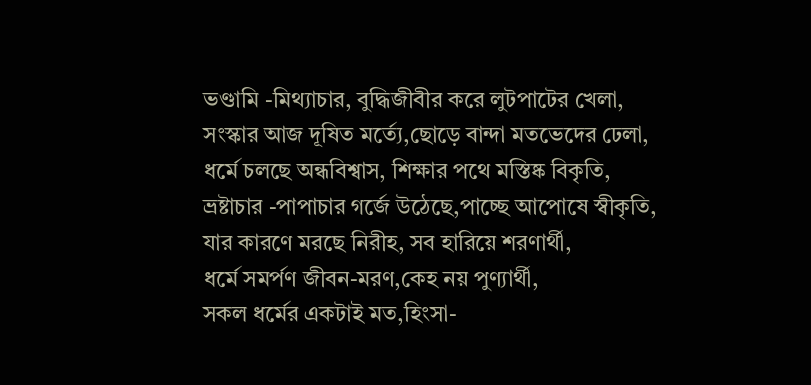ভণ্ডামি -মিথ্যাচার, বুদ্ধিজীবীর করে লুটপাটের খেলা,
সংস্কার আজ দূষিত মর্ত্যে,ছোড়ে বান্দা মতভেদের ঢেলা,
ধর্মে চলছে অন্ধবিশ্বাস, শিক্ষার পথে মস্তিষ্ক বিকৃতি,
ভ্রষ্টাচার -পাপাচার গর্জে উঠেছে,পাচ্ছে আপোষে স্বীকৃতি,
যার কারণে মরছে নিরীহ, সব হারিয়ে শরণার্থী,
ধর্মে সমর্পণ জীবন-মরণ,কেহ নয় পুণ্যার্থী,
সকল ধর্মের একটাই মত,হিংসা-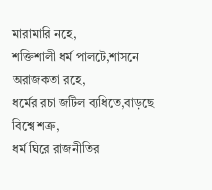মারামারি নহে,
শক্তিশালী ধর্ম পালটে,শাসনে অরাজকতা রহে,
ধর্মের রচা জটিল ব্যধিতে,বাড়ছে বিশ্বে শত্রু,
ধর্ম ঘিরে রাজনীতির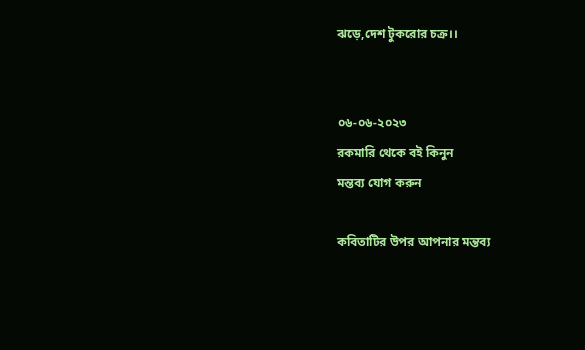ঝড়ে,দেশ টুকরোর চক্র।।


০৬-০৬-২০২৩
রকমারি থেকে বই কিনুন
মন্তব্য যোগ করুন

কবিতাটির উপর আপনার মন্তব্য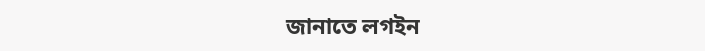জানাতে লগইন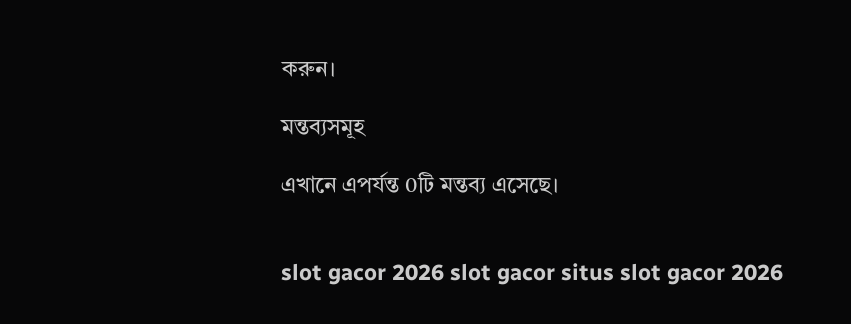করুন।

মন্তব্যসমূহ

এখানে এপর্যন্ত 0টি মন্তব্য এসেছে।


slot gacor 2026 slot gacor situs slot gacor 2026